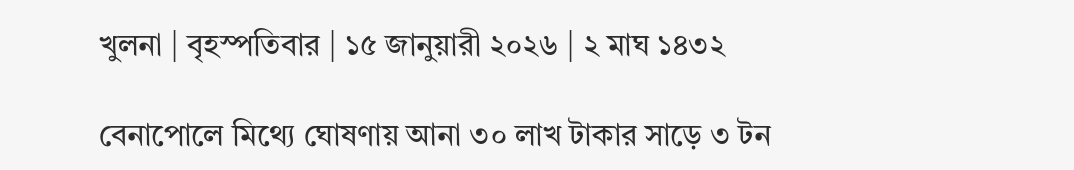খুলনা | বৃহস্পতিবার | ১৫ জানুয়ারী ২০২৬ | ২ মাঘ ১৪৩২

বেনাপোলে মিথ্যে ঘোষণায় আনা ৩০ লাখ টাকার সাড়ে ৩ টন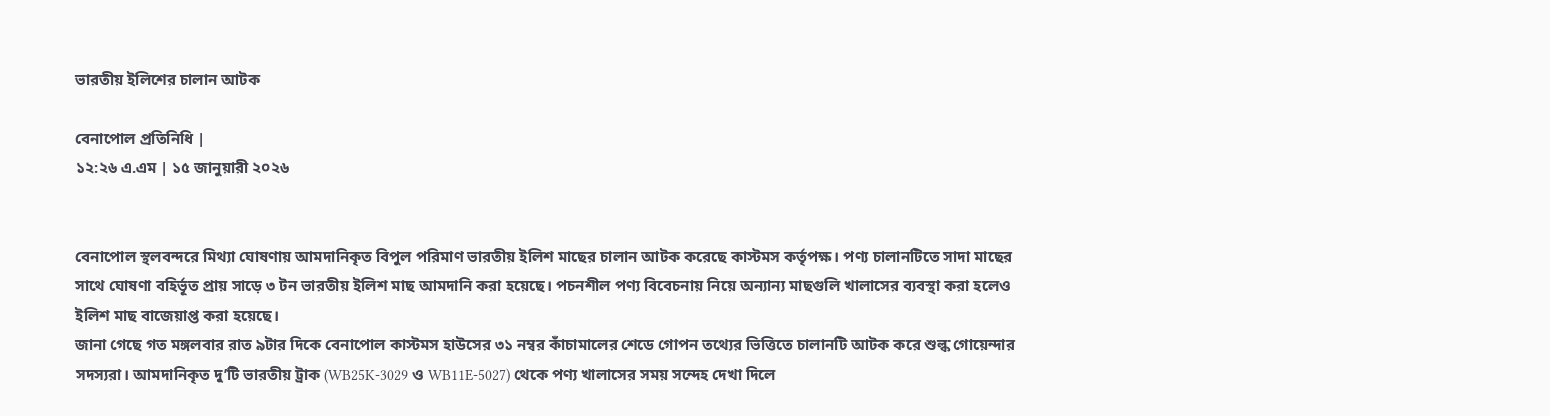ভারতীয় ইলিশের চালান আটক

বেনাপোল প্রতিনিধি |
১২:২৬ এ.এম | ১৫ জানুয়ারী ২০২৬


বেনাপোল স্থলবন্দরে মিথ্যা ঘোষণায় আমদানিকৃত বিপুল পরিমাণ ভারতীয় ইলিশ মাছের চালান আটক করেছে কাস্টমস কর্তৃপক্ষ। পণ্য চালানটিতে সাদা মাছের সাথে ঘোষণা বহির্ভূত প্রায় সাড়ে ৩ টন ভারতীয় ইলিশ মাছ আমদানি করা হয়েছে। পচনশীল পণ্য বিবেচনায় নিয়ে অন্যান্য মাছগুলি খালাসের ব্যবস্থা করা হলেও ইলিশ মাছ বাজেয়াপ্ত করা হয়েছে।
জানা গেছে গত মঙ্গলবার রাত ৯টার দিকে বেনাপোল কাস্টমস হাউসের ৩১ নম্বর কাঁচামালের শেডে গোপন তথ্যের ভিত্তিতে চালানটি আটক করে শুল্ক গোয়েন্দার সদস্যরা। আমদানিকৃত দু’টি ভারতীয় ট্রাক (WB25K-3029 ও WB11E-5027) থেকে পণ্য খালাসের সময় সন্দেহ দেখা দিলে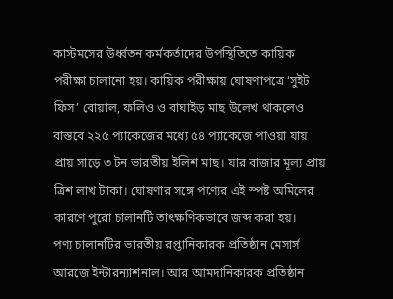কাস্টমসের উর্ধ্বতন কর্মকর্তাদের উপস্থিতিতে কায়িক পরীক্ষা চালানো হয়। কায়িক পরীক্ষায় ঘোষণাপত্রে ‘সুইট ফিস’ বোয়াল, ফলিও ও বাঘাইড় মাছ উলেখ থাকলেও বাস্তবে ২২৫ প্যাকেজের মধ্যে ৫৪ প্যাকেজে পাওয়া যায় প্রায় সাড়ে ৩ টন ভারতীয় ইলিশ মাছ। যার বাজার মূল্য প্রায় ত্রিশ লাখ টাকা। ঘোষণার সঙ্গে পণ্যের এই স্পষ্ট অমিলের কারণে পুরো চালানটি তাৎক্ষণিকভাবে জব্দ করা হয়।
পণ্য চালানটির ভারতীয় রপ্তানিকারক প্রতিষ্ঠান মেসার্স আরজে ইন্টারন্যাশনাল। আর আমদানিকারক প্রতিষ্ঠান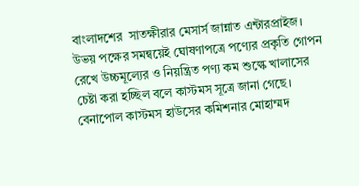বাংলাদশের  সাতক্ষীরার মেসার্স জান্নাত এন্টারপ্রাইজ। উভয় পক্ষের সমন্বয়েই ঘোষণাপত্রে পণ্যের প্রকৃতি গোপন রেখে উচ্চমূল্যের ও নিয়ন্ত্রিত পণ্য কম শুল্কে খালাসের চেষ্টা করা হচ্ছিল বলে কাস্টমস সূত্রে জানা গেছে।
বেনাপোল কাস্টমস হাউসের কমিশনার মোহাম্মদ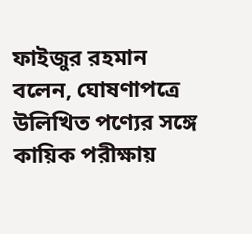ফাইজুর রহমান বলেন, ঘোষণাপত্রে উলিখিত পণ্যের সঙ্গে কায়িক পরীক্ষায়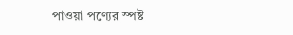পাওয়া পণ্যের স্পষ্ট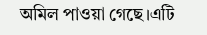অমিল পাওয়া গেছে।এটি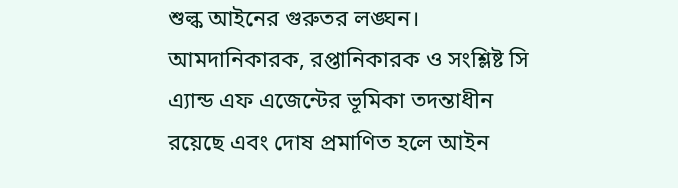শুল্ক আইনের গুরুতর লঙ্ঘন। আমদানিকারক, রপ্তানিকারক ও সংশ্লিষ্ট সি এ্যান্ড এফ এজেন্টের ভূমিকা তদন্তাধীন রয়েছে এবং দোষ প্রমাণিত হলে আইন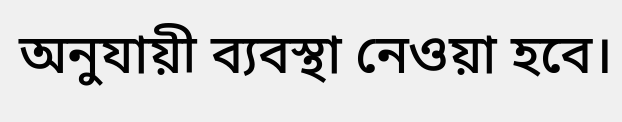অনুযায়ী ব্যবস্থা নেওয়া হবে।